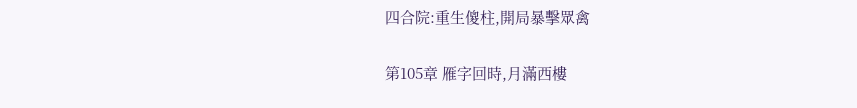四合院:重生傻柱,開局暴擊眾禽

第105章 雁字回時,月滿西樓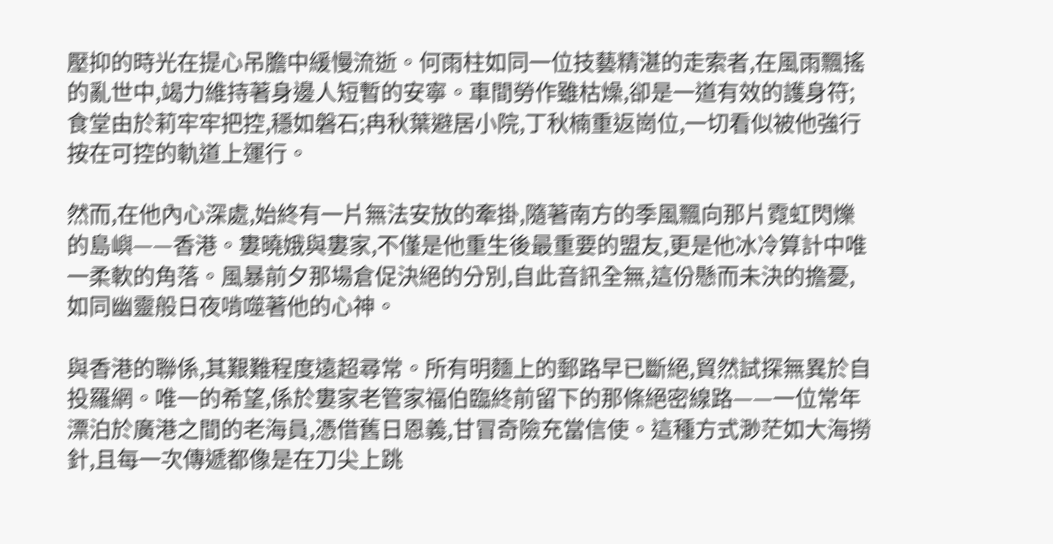壓抑的時光在提心吊膽中緩慢流逝。何雨柱如同一位技藝精湛的走索者,在風雨飄搖的亂世中,竭力維持著身邊人短暫的安寧。車間勞作雖枯燥,卻是一道有效的護身符;食堂由於莉牢牢把控,穩如磐石;冉秋葉避居小院,丁秋楠重返崗位,一切看似被他強行按在可控的軌道上運行。

然而,在他內心深處,始終有一片無法安放的牽掛,隨著南方的季風飄向那片霓虹閃爍的島嶼——香港。婁曉娥與婁家,不僅是他重生後最重要的盟友,更是他冰冷算計中唯一柔軟的角落。風暴前夕那場倉促決絕的分別,自此音訊全無,這份懸而未決的擔憂,如同幽靈般日夜啃噬著他的心神。

與香港的聯係,其艱難程度遠超尋常。所有明麵上的郵路早已斷絕,貿然試探無異於自投羅網。唯一的希望,係於婁家老管家福伯臨終前留下的那條絕密線路——一位常年漂泊於廣港之間的老海員,憑借舊日恩義,甘冒奇險充當信使。這種方式渺茫如大海撈針,且每一次傳遞都像是在刀尖上跳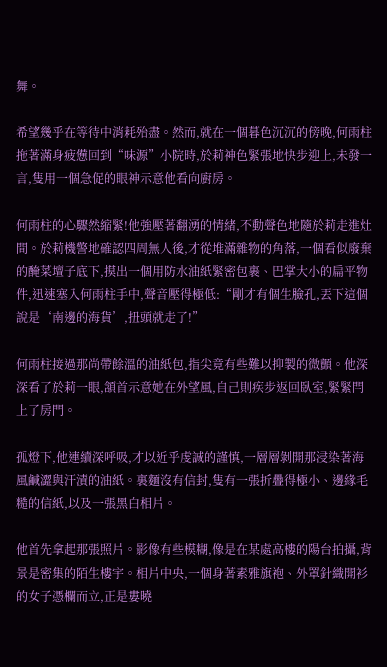舞。

希望幾乎在等待中消耗殆盡。然而,就在一個暮色沉沉的傍晚,何雨柱拖著滿身疲憊回到“味源”小院時,於莉神色緊張地快步迎上,未發一言,隻用一個急促的眼神示意他看向廚房。

何雨柱的心驟然縮緊!他強壓著翻湧的情緒,不動聲色地隨於莉走進灶間。於莉機警地確認四周無人後,才從堆滿雜物的角落,一個看似廢棄的醃菜壇子底下,摸出一個用防水油紙緊密包裹、巴掌大小的扁平物件,迅速塞入何雨柱手中,聲音壓得極低:“剛才有個生臉孔,丟下這個說是‘南邊的海貨’,扭頭就走了!”

何雨柱接過那尚帶餘溫的油紙包,指尖竟有些難以抑製的微顫。他深深看了於莉一眼,頷首示意她在外望風,自己則疾步返回臥室,緊緊閂上了房門。

孤燈下,他連續深呼吸,才以近乎虔誠的謹慎,一層層剝開那浸染著海風鹹澀與汗漬的油紙。裏麵沒有信封,隻有一張折疊得極小、邊緣毛糙的信紙,以及一張黑白相片。

他首先拿起那張照片。影像有些模糊,像是在某處高樓的陽台拍攝,背景是密集的陌生樓宇。相片中央,一個身著素雅旗袍、外罩針織開衫的女子憑欄而立,正是婁曉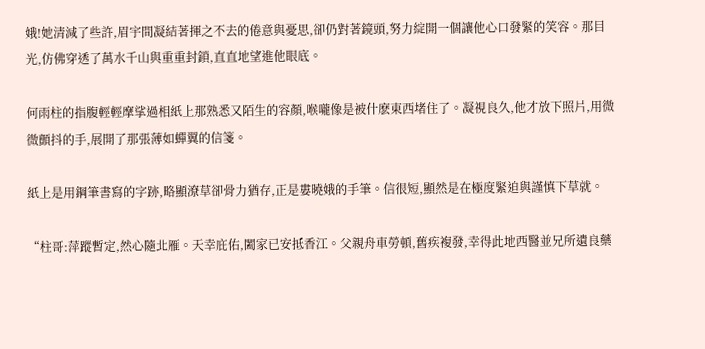娥!她清減了些許,眉宇間凝結著揮之不去的倦意與憂思,卻仍對著鏡頭,努力綻開一個讓他心口發緊的笑容。那目光,仿佛穿透了萬水千山與重重封鎖,直直地望進他眼底。

何雨柱的指腹輕輕摩挲過相紙上那熟悉又陌生的容顏,喉嚨像是被什麽東西堵住了。凝視良久,他才放下照片,用微微顫抖的手,展開了那張薄如蟬翼的信箋。

紙上是用鋼筆書寫的字跡,略顯潦草卻骨力猶存,正是婁曉娥的手筆。信很短,顯然是在極度緊迫與謹慎下草就。

“柱哥:萍蹤暫定,然心隨北雁。天幸庇佑,闔家已安抵香江。父親舟車勞頓,舊疾複發,幸得此地西醫並兄所遺良藥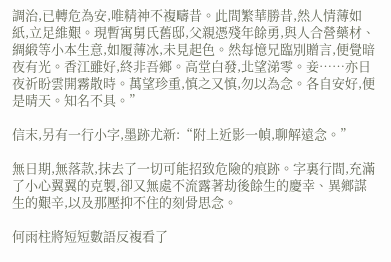調治,已轉危為安,唯精神不複疇昔。此間繁華勝昔,然人情薄如紙,立足維艱。現暫寓舅氏舊邸,父親憑殘年餘勇,與人合營藥材、綢緞等小本生意,如履薄冰,未見起色。然每憶兄臨別贈言,便覺暗夜有光。香江雖好,終非吾鄉。高堂白發,北望涕零。妾……亦日夜祈盼雲開霧散時。萬望珍重,慎之又慎,勿以為念。各自安好,便是晴天。知名不具。”

信末,另有一行小字,墨跡尤新:“附上近影一幀,聊解遠念。”

無日期,無落款,抹去了一切可能招致危險的痕跡。字裏行間,充滿了小心翼翼的克製,卻又無處不流露著劫後餘生的慶幸、異鄉謀生的艱辛,以及那壓抑不住的刻骨思念。

何雨柱將短短數語反複看了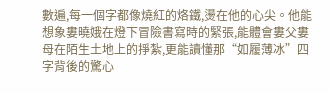數遍,每一個字都像燒紅的烙鐵,燙在他的心尖。他能想象婁曉娥在燈下冒險書寫時的緊張,能體會婁父婁母在陌生土地上的掙紮,更能讀懂那“如履薄冰”四字背後的驚心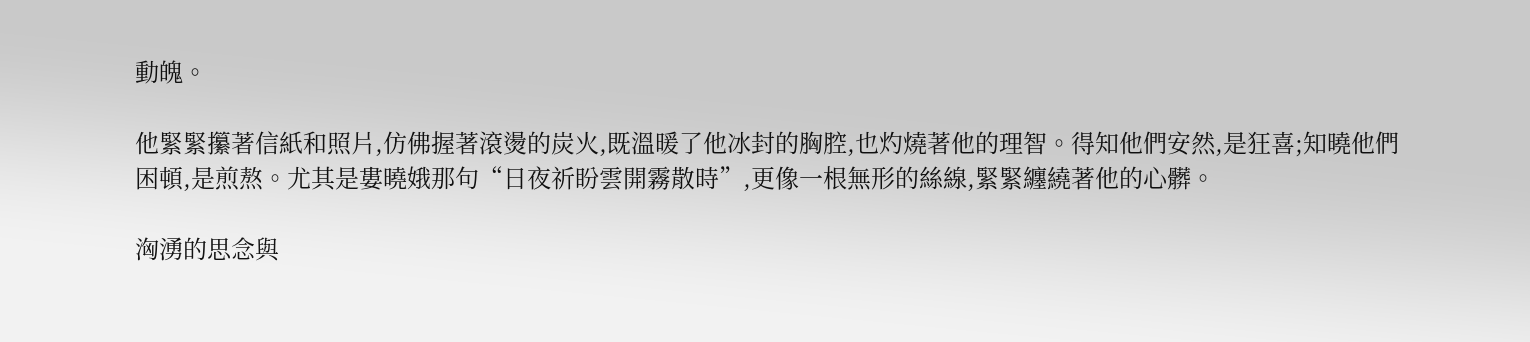動魄。

他緊緊攥著信紙和照片,仿佛握著滾燙的炭火,既溫暖了他冰封的胸腔,也灼燒著他的理智。得知他們安然,是狂喜;知曉他們困頓,是煎熬。尤其是婁曉娥那句“日夜祈盼雲開霧散時”,更像一根無形的絲線,緊緊纏繞著他的心髒。

洶湧的思念與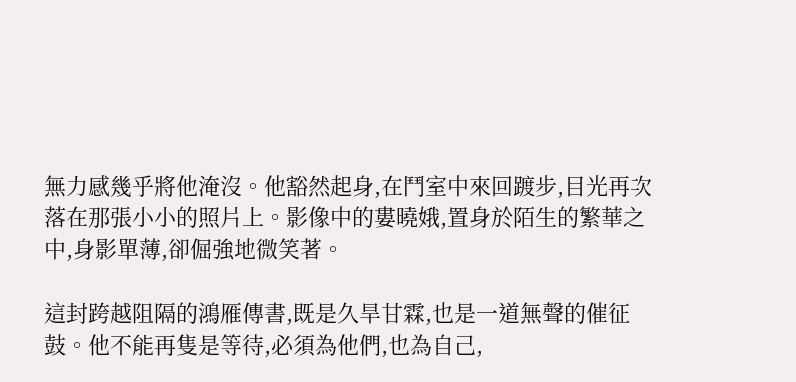無力感幾乎將他淹沒。他豁然起身,在鬥室中來回踱步,目光再次落在那張小小的照片上。影像中的婁曉娥,置身於陌生的繁華之中,身影單薄,卻倔強地微笑著。

這封跨越阻隔的鴻雁傳書,既是久旱甘霖,也是一道無聲的催征鼓。他不能再隻是等待,必須為他們,也為自己,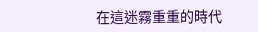在這迷霧重重的時代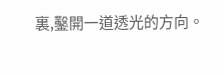裏,鑿開一道透光的方向。